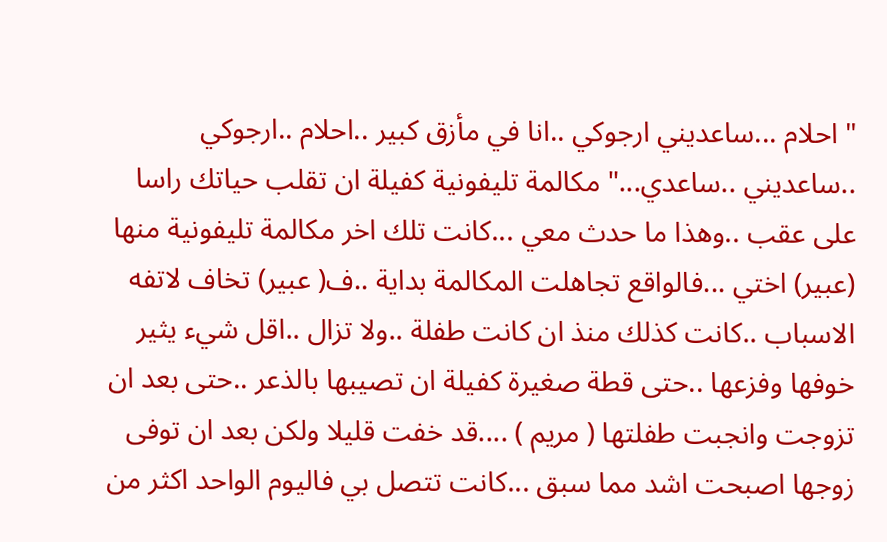" احلام ...ساعديني ارجوكي ..انا في مأزق كبير ..احلام ..ارجوكي ..ساعديني ..ساعدي..." مكالمة تليفونية كفيلة ان تقلب حياتك راسا على عقب ..وهذا ما حدث معي ...كانت تلك اخر مكالمة تليفونية منها (عبير) اختي ...فالواقع تجاهلت المكالمة بداية ..ف( عبير) تخاف لاتفه الاسباب ..كانت كذلك منذ ان كانت طفلة ..ولا تزال ..اقل شيء يثير خوفها وفزعها ..حتى قطة صغيرة كفيلة ان تصيبها بالذعر ..حتى بعد ان تزوجت وانجبت طفلتها ( مريم ) ....قد خفت قليلا ولكن بعد ان توفى زوجها اصبحت اشد مما سبق ...كانت تتصل بي فاليوم الواحد اكثر من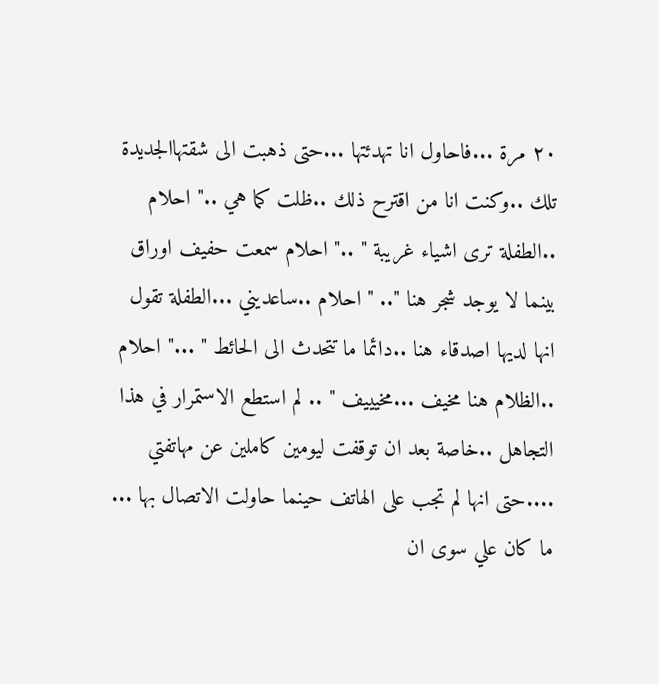٢٠ مرة ...فاحاول انا تهدئتها ...حتى ذهبت الى شقتهاالجديدة تلك ..وكنت انا من اقترح ذلك ..ظلت كما هي .." احلام ..الطفلة ترى اشياء غريبة " .." احلام سمعت حفيف اوراق بينما لا يوجد شجر هنا ".. " احلام ..ساعديني ...الطفلة تقول انها لديها اصدقاء هنا ..دائما ما تتحدث الى الحائط " ..." احلام ..الظلام هنا مخيف ...مخيييف " .. لم استطع الاستمرار في هذا التجاهل ..خاصة بعد ان توقفت ليومين كاملين عن مهاتفتي ....حتى انها لم تجب على الهاتف حينما حاولت الاتصال بها ... ما كان علي سوى ان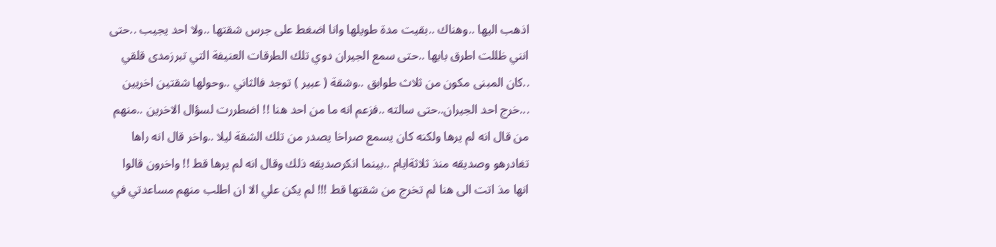اذهب اليها ..وهناك ..بقيت مدة طويلها وانا اضغط على جرس شقتها ..ولا احد يجيب ..حتى انني ظللت اطرق بابها ..حتى سمع الجيران دوي تلك الطرقات العنيفة التي تبرزمدى قلقي ..كان المبنى مكون من ثلاث طوابق ..وشقة ( عبير ) توجد فالثاني ..وحولها شقتين اخريين ...خرج احد الجيران..حتى سالته ..فزعم انه ما من احد هنا !! اضطررت لسؤال الاخرين ..منهم من قال انه لم يرها ولكنه كان يسمع صراخا يصدر من تلك الشقة ليلا ..واخر قال انه راها تغادرهو وصديقه منذ ثلاثةايام ..بينما انكرصديقه ذلك وقال انه لم يرها قط !! واخرون قالوا انها مذ اتت الى هنا لم تخرج من شقتها قط !!! لم يكن علي الا ان اطلب منهم مساعدتي في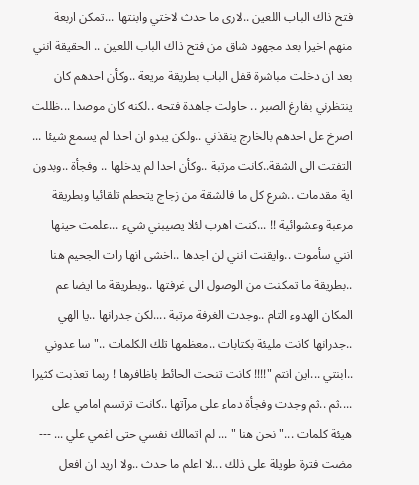فتح ذاك الباب اللعين ..لارى ما حدث لاختي وابنتها ...تمكن اربعة منهم اخيرا بعد مجهود شاق من فتح ذاك الباب اللعين .. الحقيقة انني بعد ان دخلت مباشرة قفل الباب بطريقة مريعة ..وكأن احدهم كان ينتظرني بفارغ الصبر .. حاولت جاهدة فتحه ..لكنه كان موصدا ...ظللت اصرخ عل احدهم بالخارج ينقذني ..ولكن يبدو ان احدا لم يسمع شيئا ... التفتت الى الشقة..كانت مرتبة ..وكأن احدا لم يدخلها .. وفجأة ..وبدون اية مقدمات ..شرع كل ما فالشقة من زجاج يتحطم تلقائيا وبطريقة مرعبة وعشوائية !! ...كنت اهرب لئلا يصيبني شيء ...علمت حينها انني سأموت ..وايقنت انني لن اجدها ..اخشى انها رات الجحيم هنا ..بطريقة ما تمكنت من الوصول الى غرفتها ..وبطريقة ما ايضا عم المكان الهدوء التام ..وجدت الغرفة مرتبة ....لكن جدرانها ..يا الهي ..جدرانها كانت مليئة بكتابات ..معظمها تلك الكلمات .." سا عدوني ..ابنتي ...اين انتم "!!!! كانت تنحت الحائط باظافرها ! ربما تعذبت كثيرا ....ثم ..ثم وجدت وفجأة دماء على مرآتها ..كانت ترتسم امامي على هيئة كلمات ..." نحن هنا " ... لم اتمالك نفسي حتى اغمي علي ... --- مضت فترة طويلة على ذلك ...لا اعلم ما حدث ..ولا اريد ان افعل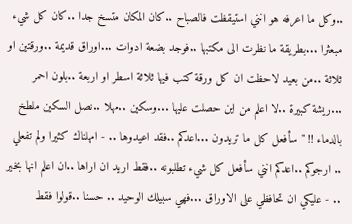..وكل ما اعرفه هو انني استيقظت فالصباح ..كان المكان متسخ جدا ..كان كل شيء مبعثرا ...بطريقة ما نظرت الى مكتبها ..فوجد بضعة ادوات ...اوراق قديمة ..ورقتين او ثلاثة ..من بعيد لاحظت ان كل ورقة كتب فيها ثلاثة اسطر او اربعة ..بلون احمر ...ريشة كبيرة ..لا اعلم من اين حصلت عليها ...وسكين ..مهلا ..نصل السكين ملطخ بالدماء !! " سأفعل كل ما تريدون ...اعدكم ..فقد اعيدوها .. - امهلناك كثيرا ولم تفعلي .. ارجوكم ..اعدكم انني سأفعل كل شيء تطلبونه ..فقط اريد ان اراها ..ان اعلم انها بخير .. - عليكي ان تحافظي على الاوراق ...فهي سبيلك الوحيد .. حسنا ..قولوا فقط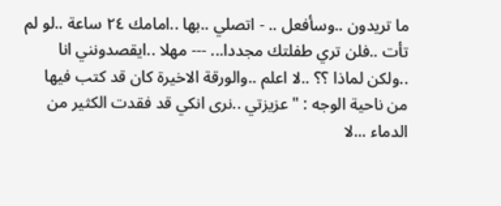ما تريدون ..وسأفعل .. - اتصلي ..بها ..امامك ٢٤ ساعة ..لو لم تأت ..فلن تري طفلتك مجددا... --- مهلا ..ايقصدونني انا ..ولكن لماذا ؟؟ ..لا اعلم ..والورقة الاخيرة كان قد كتب فيها من ناحية الوجه : " عزيزتي ..نرى انكي قد فقدت الكثير من الدماء ...لا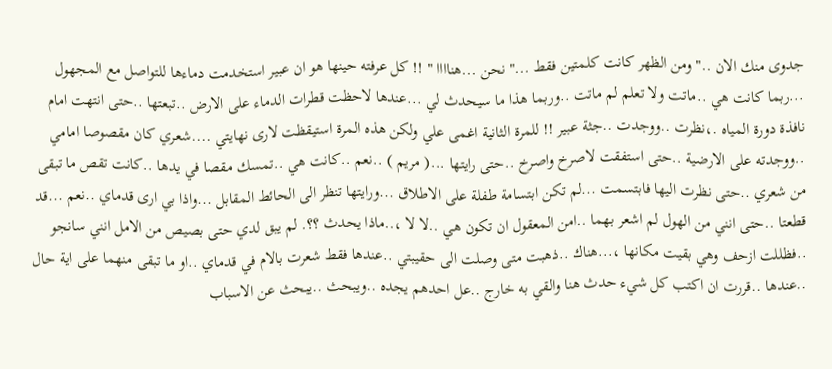جدوى منك الان .." ومن الظهر كانت كلمتين فقط ..." نحن ...هناااا " !! كل عرفته حينها هو ان عبير استخدمت دماءها للتواصل مع المجهول ...ربما كانت هي ..ماتت ولا تعلم لم ماتت ..وربما هذا ما سيحدث لي ...عندها لاحظت قطرات الدماء على الارض ..تبعتها ..حتى انتهت امام نافذة دورة المياه .،نظرت ..ووجدت ..جثة عبير !! للمرة الثانية اغمى علي ولكن هذه المرة استيقظت لارى نهايتي ....شعري كان مقصوصا امامي ..ووجدته على الارضية ..حتى استفقت لاصرخ واصرخ ..حتى رايتها ...( مريم ) ..نعم ..كانت هي ..تمسك مقصا في يدها ..كانت تقص ما تبقى من شعري ..حتى نظرت اليها فابتسمت ...لم تكن ابتسامة طفلة على الاطلاق ...ورايتها تنظر الى الحائط المقابل ...واذا بي ارى قدماي ..نعم ...قد قطعتا ..حتى انني من الهول لم اشعر بهما ..امن المعقول ان تكون هي ..لا لا ،..ماذا يحدث ؟؟. لم يبق لدي حتى بصيص من الامل انني سانجو ..فظللت ازحف وهي بقيت مكانها ،...هناك ..ذهبت متى وصلت الى حقيبتي ..عندها فقط شعرت بالام في قدماي ..او ما تبقى منهما على اية حال ..عندها ..قررت ان اكتب كل شيء حدث هنا والقي به خارج ..عل احدهم يجده ..ويبحث ..يبحث عن الاسباب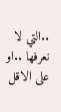..التي لا نعرفها ..او على الاقل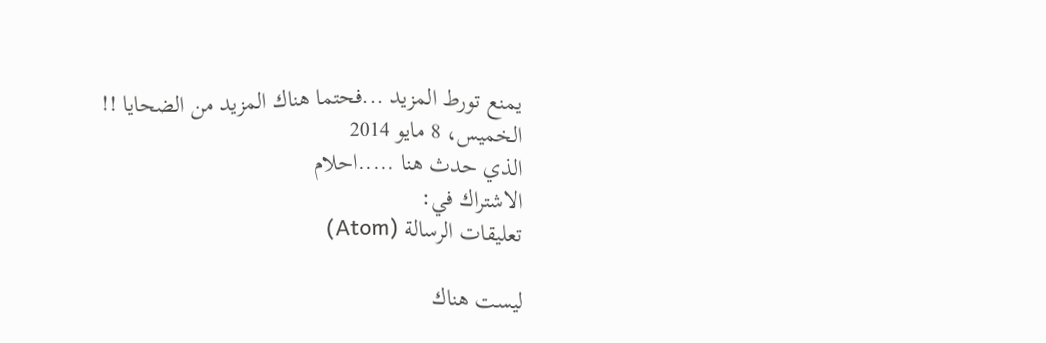يمنع تورط المزيد ...فحتما هناك المزيد من الضحايا !!
الخميس، 8 مايو 2014
الذي حدث هنا .....احلام
الاشتراك في:
تعليقات الرسالة (Atom)

ليست هناك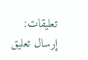تعليقات:
إرسال تعليق